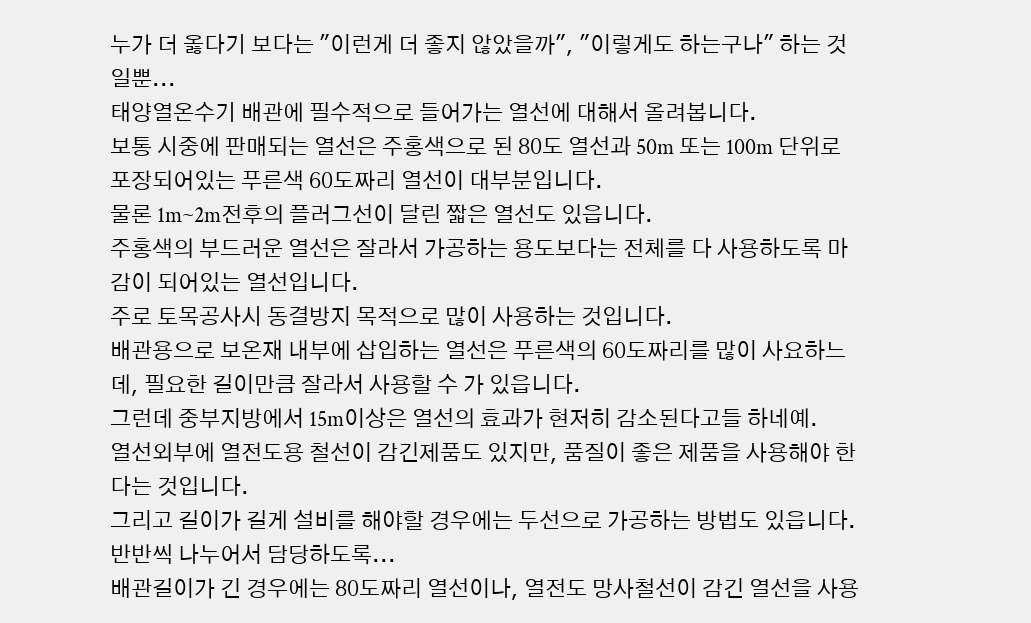누가 더 옳다기 보다는 "이런게 더 좋지 않았을까", "이렇게도 하는구나" 하는 것일뿐...
태양열온수기 배관에 필수적으로 들어가는 열선에 대해서 올려봅니다.
보통 시중에 판매되는 열선은 주홍색으로 된 80도 열선과 50m 또는 100m 단위로 포장되어있는 푸른색 60도짜리 열선이 대부분입니다.
물론 1m~2m전후의 플러그선이 달린 짧은 열선도 있읍니다.
주홍색의 부드러운 열선은 잘라서 가공하는 용도보다는 전체를 다 사용하도록 마감이 되어있는 열선입니다.
주로 토목공사시 동결방지 목적으로 많이 사용하는 것입니다.
배관용으로 보온재 내부에 삽입하는 열선은 푸른색의 60도짜리를 많이 사요하느 데, 필요한 길이만큼 잘라서 사용할 수 가 있읍니다.
그런데 중부지방에서 15m이상은 열선의 효과가 현저히 감소된다고들 하네예.
열선외부에 열전도용 철선이 감긴제품도 있지만, 품질이 좋은 제품을 사용해야 한다는 것입니다.
그리고 길이가 길게 설비를 해야할 경우에는 두선으로 가공하는 방법도 있읍니다. 반반씩 나누어서 담당하도록...
배관길이가 긴 경우에는 80도짜리 열선이나, 열전도 망사철선이 감긴 열선을 사용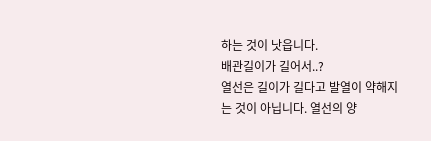하는 것이 낫읍니다.
배관길이가 길어서..?
열선은 길이가 길다고 발열이 약해지는 것이 아닙니다. 열선의 양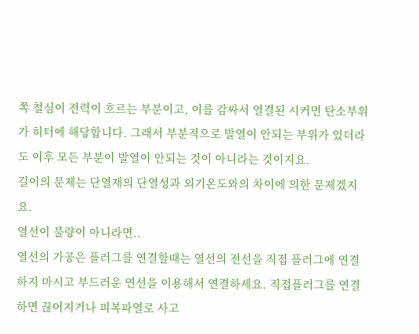쪽 철심이 전력이 흐르는 부분이고, 이를 감싸서 열결된 시커먼 탄소부위가 히터에 해당합니다. 그래서 부분적으로 발열이 안되는 부위가 있더라도 이후 모든 부분이 발열이 안되는 것이 아니라는 것이지요.
길이의 문제는 단열재의 단열성과 외기온도와의 차이에 의한 문제겠지요.
열선이 불량이 아니라면..
열선의 가공은 플러그를 연결할때는 열선의 전선을 직접 플러그에 연결하지 마시고 부드러운 연선을 이용해서 연결하세요. 직접플러그를 연결하면 끊어지거나 피복파열로 사고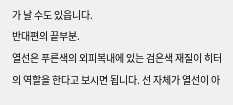가 날 수도 있읍니다.
반대편의 끝부분.
열선은 푸른색의 외피복내에 있는 검은색 재질이 히터의 역할을 한다고 보시면 됩니다. 선 자체가 열선이 아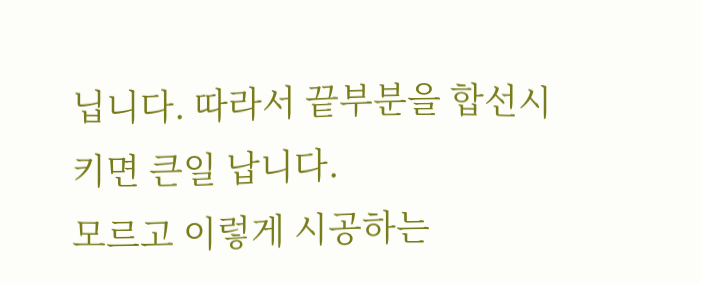닙니다. 따라서 끝부분을 합선시키면 큰일 납니다.
모르고 이렇게 시공하는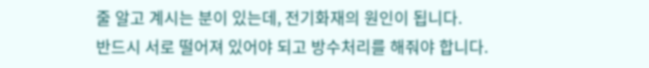줄 알고 계시는 분이 있는데, 전기화재의 원인이 됩니다.
반드시 서로 떨어져 있어야 되고 방수처리를 해줘야 합니다.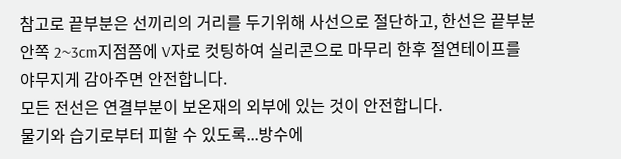참고로 끝부분은 선끼리의 거리를 두기위해 사선으로 절단하고, 한선은 끝부분 안쪽 2~3cm지점쯤에 V자로 컷팅하여 실리콘으로 마무리 한후 절연테이프를 야무지게 감아주면 안전합니다.
모든 전선은 연결부분이 보온재의 외부에 있는 것이 안전합니다.
물기와 습기로부터 피할 수 있도록...방수에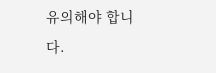유의해야 합니다.